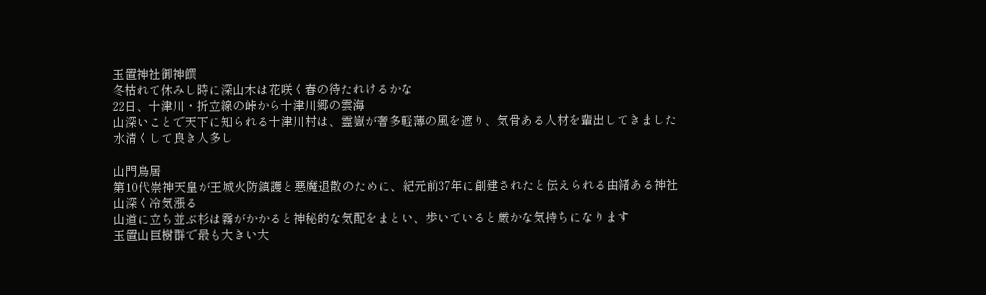玉置神社御神饌
冬枯れて休みし時に深山木は花咲く春の待たれけるかな
22日、十津川・折立線の峠から十津川郷の雲海
山深いことで天下に知られる十津川村は、霊嶽が奢多軽薄の風を遮り、気骨ある人材を輩出してきました
水清くして良き人多し

山門鳥居
第10代崇神天皇が王城火防鎮護と悪魔退散のために、紀元前37年に創建されたと伝えられる由緒ある神社
山深く冷気漲る
山道に立ち並ぶ杉は霧がかかると神秘的な気配をまとい、歩いていると厳かな気持ちになります
玉置山巨樹群で最も大きい大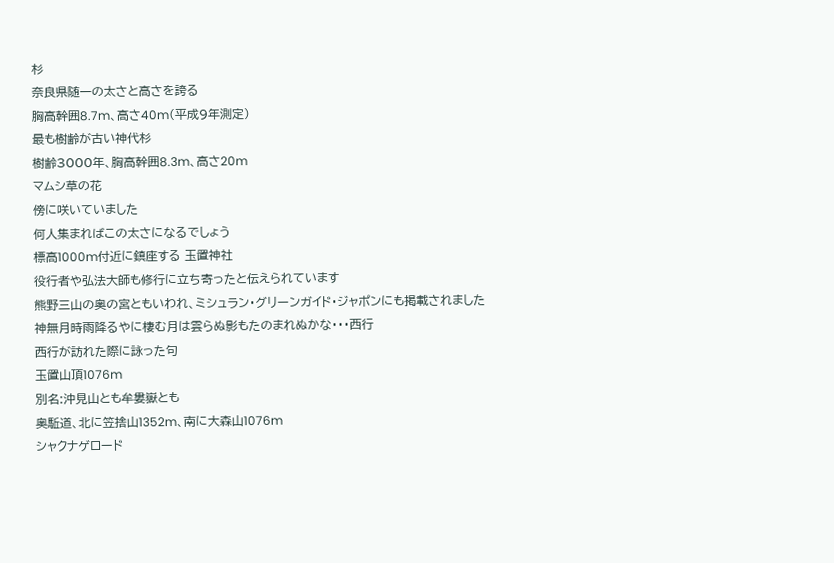杉
奈良県随一の太さと高さを誇る
胸高幹囲8.7m、高さ40m(平成9年測定)
最も樹齢が古い神代杉
樹齢3000年、胸高幹囲8.3m、高さ20m
マムシ草の花
傍に咲いていました
何人集まればこの太さになるでしょう
標高1000m付近に鎮座する 玉置神社
役行者や弘法大師も修行に立ち寄ったと伝えられています
熊野三山の奥の宮ともいわれ、ミシュラン・グリーンガイド・ジャポンにも掲載されました
神無月時雨降るやに棲む月は雲らぬ影もたのまれぬかな・・・西行
西行が訪れた際に詠った句
玉置山頂1076m
別名:沖見山とも牟婁嶽とも
奥駈道、北に笠捨山1352m、南に大森山1076m
シャクナゲロード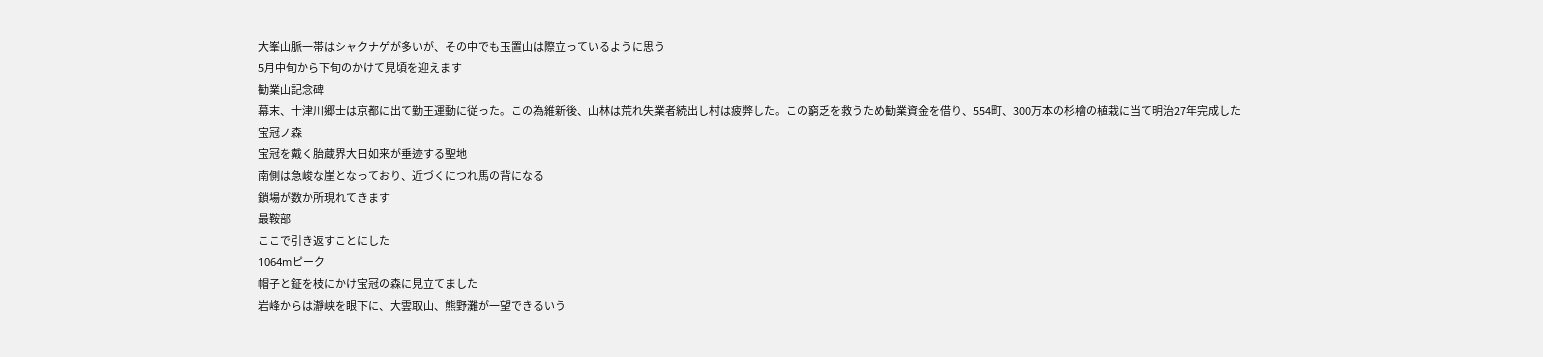大峯山脈一帯はシャクナゲが多いが、その中でも玉置山は際立っているように思う
5月中旬から下旬のかけて見頃を迎えます
勧業山記念碑
幕末、十津川郷士は京都に出て勤王運動に従った。この為維新後、山林は荒れ失業者続出し村は疲弊した。この窮乏を救うため勧業資金を借り、554町、300万本の杉檜の植栽に当て明治27年完成した
宝冠ノ森
宝冠を戴く胎蔵界大日如来が垂迹する聖地
南側は急峻な崖となっており、近づくにつれ馬の背になる
鎖場が数か所現れてきます
最鞍部
ここで引き返すことにした
1064mピーク
帽子と鉦を枝にかけ宝冠の森に見立てました
岩峰からは瀞峡を眼下に、大雲取山、熊野灘が一望できるいう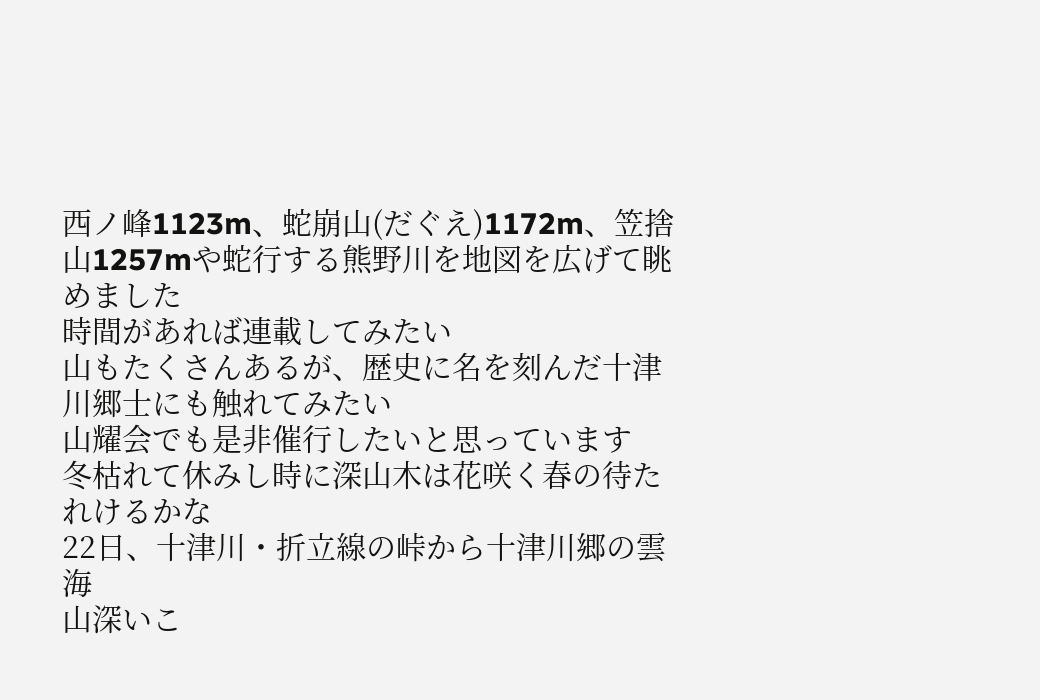西ノ峰1123m、蛇崩山(だぐえ)1172m、笠捨山1257mや蛇行する熊野川を地図を広げて眺めました
時間があれば連載してみたい
山もたくさんあるが、歴史に名を刻んだ十津川郷士にも触れてみたい
山耀会でも是非催行したいと思っています
冬枯れて休みし時に深山木は花咲く春の待たれけるかな
22日、十津川・折立線の峠から十津川郷の雲海
山深いこ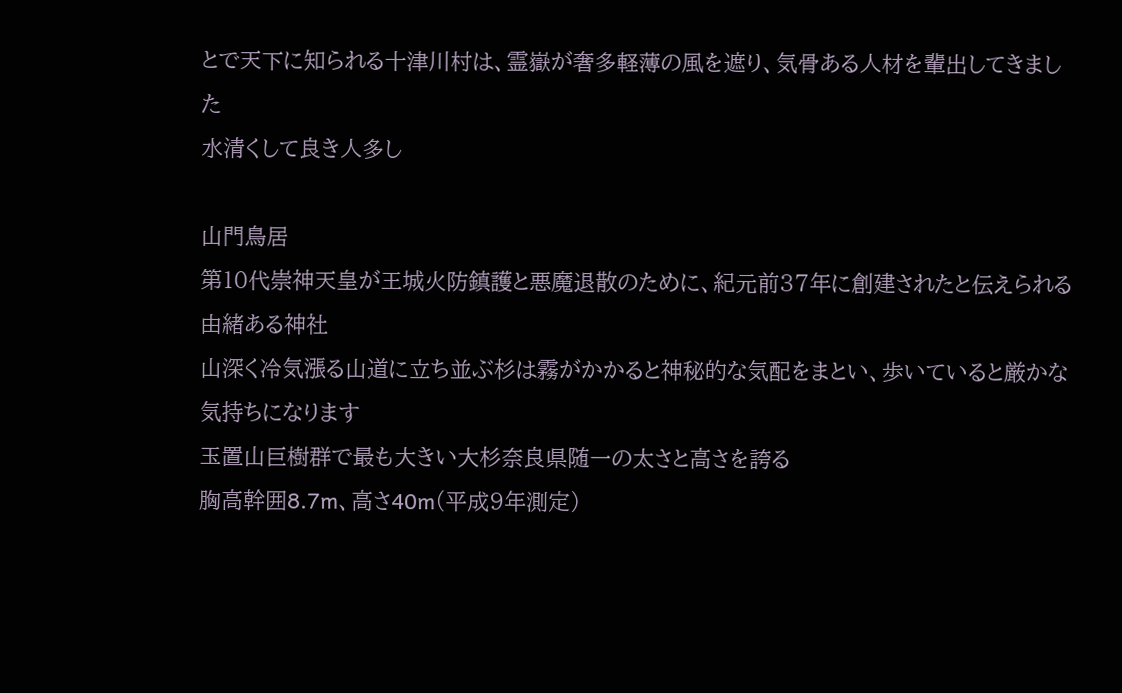とで天下に知られる十津川村は、霊嶽が奢多軽薄の風を遮り、気骨ある人材を輩出してきました
水清くして良き人多し

山門鳥居
第10代崇神天皇が王城火防鎮護と悪魔退散のために、紀元前37年に創建されたと伝えられる由緒ある神社
山深く冷気漲る山道に立ち並ぶ杉は霧がかかると神秘的な気配をまとい、歩いていると厳かな気持ちになります
玉置山巨樹群で最も大きい大杉奈良県随一の太さと高さを誇る
胸高幹囲8.7m、高さ40m(平成9年測定)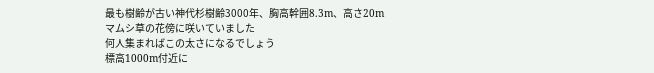最も樹齢が古い神代杉樹齢3000年、胸高幹囲8.3m、高さ20m
マムシ草の花傍に咲いていました
何人集まればこの太さになるでしょう
標高1000m付近に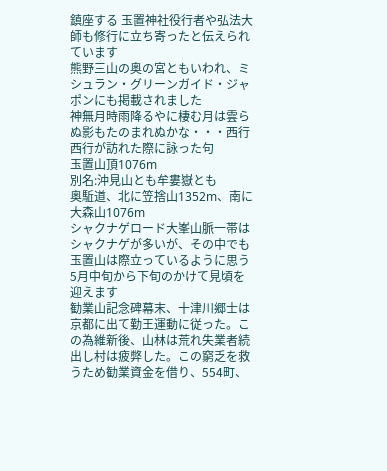鎮座する 玉置神社役行者や弘法大師も修行に立ち寄ったと伝えられています
熊野三山の奥の宮ともいわれ、ミシュラン・グリーンガイド・ジャポンにも掲載されました
神無月時雨降るやに棲む月は雲らぬ影もたのまれぬかな・・・西行西行が訪れた際に詠った句
玉置山頂1076m
別名:沖見山とも牟婁嶽とも
奥駈道、北に笠捨山1352m、南に大森山1076m
シャクナゲロード大峯山脈一帯はシャクナゲが多いが、その中でも玉置山は際立っているように思う
5月中旬から下旬のかけて見頃を迎えます
勧業山記念碑幕末、十津川郷士は京都に出て勤王運動に従った。この為維新後、山林は荒れ失業者続出し村は疲弊した。この窮乏を救うため勧業資金を借り、554町、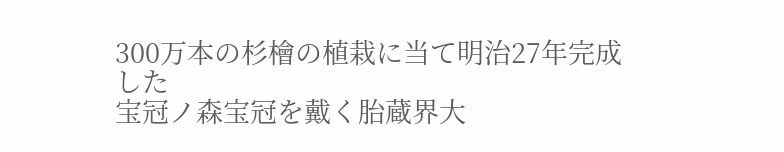300万本の杉檜の植栽に当て明治27年完成した
宝冠ノ森宝冠を戴く胎蔵界大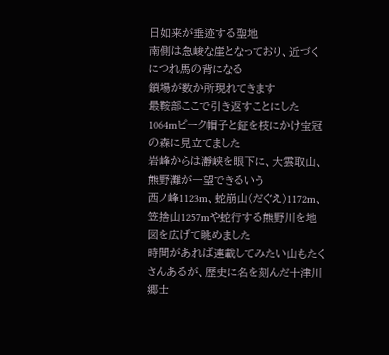日如来が垂迹する聖地
南側は急峻な崖となっており、近づくにつれ馬の背になる
鎖場が数か所現れてきます
最鞍部ここで引き返すことにした
1064mピーク帽子と鉦を枝にかけ宝冠の森に見立てました
岩峰からは瀞峡を眼下に、大雲取山、熊野灘が一望できるいう
西ノ峰1123m、蛇崩山(だぐえ)1172m、笠捨山1257mや蛇行する熊野川を地図を広げて眺めました
時間があれば連載してみたい山もたくさんあるが、歴史に名を刻んだ十津川郷士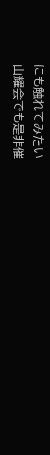にも触れてみたい
山耀会でも是非催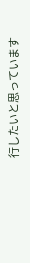行したいと思っています